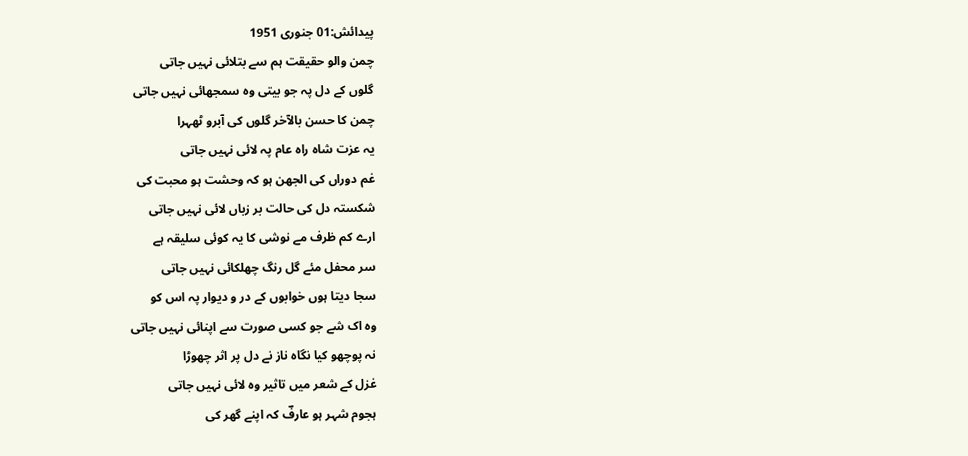پیدائش:01 جنوری 1951
چمن والو حقیقت ہم سے بتلائی نہیں جاتی
گلوں کے دل پہ جو بیتی وہ سمجھائی نہیں جاتی
چمن کا حسن بالآخر گلوں کی آبرو ٹھہرا
یہ عزت شاہ راہ عام پہ لائی نہیں جاتی
غم دوراں کی الجھن ہو کہ وحشت ہو محبت کی
شکستہ دل کی حالت بر زباں لائی نہیں جاتی
ارے کم ظرف مے نوشی کا یہ کوئی سلیقہ ہے
سر محفل مئے گل رنگ چھلکائی نہیں جاتی
سجا دیتا ہوں خوابوں کے در و دیوار پہ اس کو
وہ اک شے جو کسی صورت سے اپنائی نہیں جاتی
نہ پوچھو کیا نگاہ ناز نے دل پر اثر چھوڑا
غزل کے شعر میں تاثیر وہ لائی نہیں جاتی
ہجوم شہر ہو عارفؔ کہ اپنے گھر کی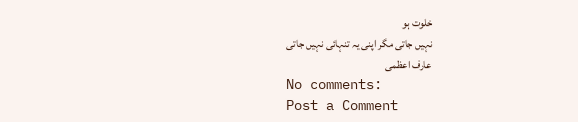خلوت ہو
نہیں جاتی مگر اپنی یہ تنہائی نہیں جاتی
عارف اعظمی
No comments:
Post a Comment